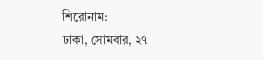শিরোনাম:
ঢাকা, সোমবার, ২৭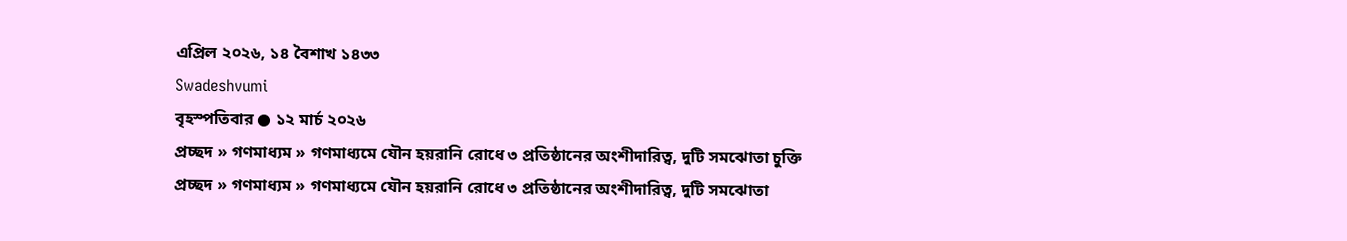এপ্রিল ২০২৬, ১৪ বৈশাখ ১৪৩৩
Swadeshvumi
বৃহস্পতিবার ● ১২ মার্চ ২০২৬
প্রচ্ছদ » গণমাধ্যম » গণমাধ্যমে যৌন হয়রানি রোধে ৩ প্রতিষ্ঠানের অংশীদারিত্ব, দুটি সমঝোতা চুক্তি
প্রচ্ছদ » গণমাধ্যম » গণমাধ্যমে যৌন হয়রানি রোধে ৩ প্রতিষ্ঠানের অংশীদারিত্ব, দুটি সমঝোতা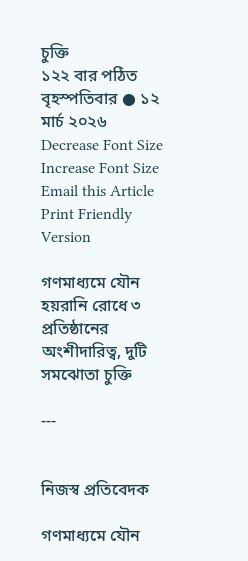চুক্তি
১২২ বার পঠিত
বৃহস্পতিবার ● ১২ মার্চ ২০২৬
Decrease Font Size Increase Font Size Email this Article Print Friendly Version

গণমাধ্যমে যৌন হয়রানি রোধে ৩ প্রতিষ্ঠানের অংশীদারিত্ব, দুটি সমঝোতা চুক্তি

---


নিজস্ব প্রতিবেদক

গণমাধ্যমে যৌন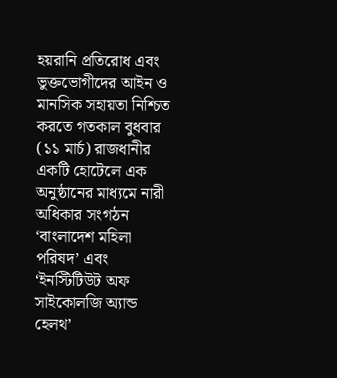হয়রানি প্রতিরোধ এবং ভুক্তভোগীদের আইন ও মানসিক সহায়তা নিশ্চিত করতে গতকাল বুধবার (১১ মার্চ) রাজধানীর একটি হোটেলে এক অনুষ্ঠানের মাধ্যমে নারী অধিকার সংগঠন ‘বাংলাদেশ মহিলা পরিষদ’ এবং ‘ইনস্টিটিউট অফ সাইকোলজি অ্যান্ড হেলথ’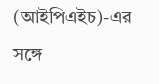(আইপিএইচ)-এর সঙ্গে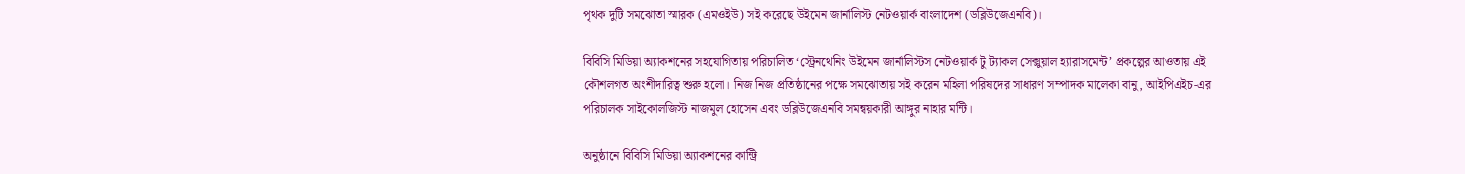পৃথক দুটি সমঝোতা স্মারক (এমওইউ) সই করেছে উইমেন জার্নালিস্ট নেটওয়ার্ক বাংলাদেশ (ডব্লিউজেএনবি)।

বিবিসি মিডিয়া অ্যাকশনের সহযোগিতায় পরিচালিত ‘স্ট্রেনথেনিং উইমেন জার্নালিস্টস নেটওয়ার্ক টু ট্যাকল সেক্সুয়াল হ্যারাসমেন্ট’ প্রকল্পের আওতায় এই কৌশলগত অংশীদারিত্ব শুরু হলো। নিজ নিজ প্রতিষ্ঠানের পক্ষে সমঝোতায় সই করেন মহিলা পরিষদের সাধারণ সম্পাদক মালেকা বানু, আইপিএইচ-এর পরিচালক সাইকোলজিস্ট নাজমুল হোসেন এবং ডব্লিউজেএনবি সমন্বয়কারী আঙ্গুর নাহার মন্টি।

অনুষ্ঠানে বিবিসি মিডিয়া অ্যাকশনের কান্ট্রি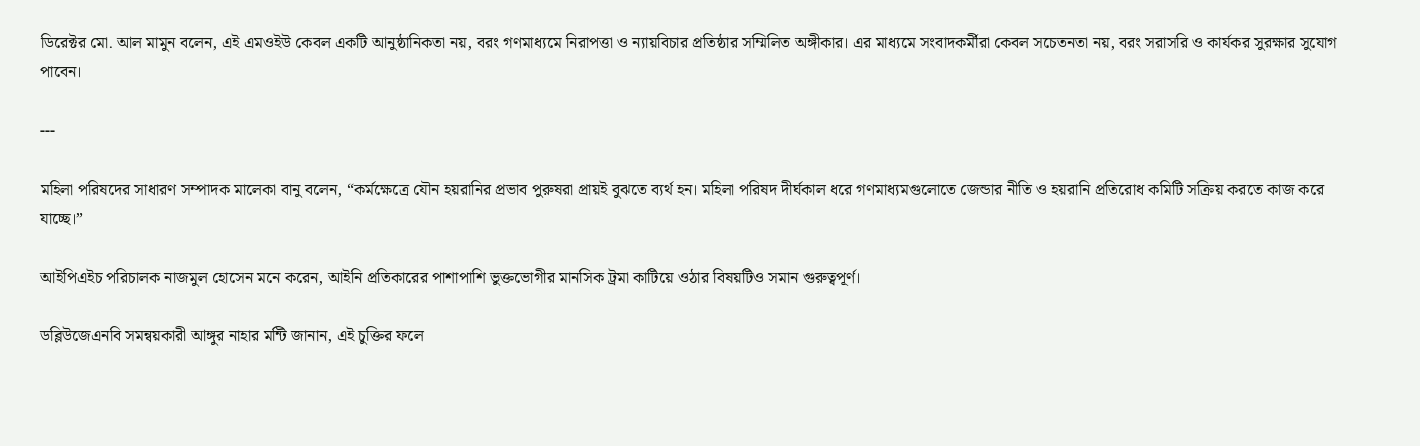ডিরেক্টর মো. আল মামুন বলেন, এই এমওইউ কেবল একটি আনুষ্ঠানিকতা নয়, বরং গণমাধ্যমে নিরাপত্তা ও ন্যায়বিচার প্রতিষ্ঠার সম্মিলিত অঙ্গীকার। এর মাধ্যমে সংবাদকর্মীরা কেবল সচেতনতা নয়, বরং সরাসরি ও কার্যকর সুরক্ষার সুযোগ পাবেন।

---

মহিলা পরিষদের সাধারণ সম্পাদক মালেকা বানু বলেন, “কর্মক্ষেত্রে যৌন হয়রানির প্রভাব পুরুষরা প্রায়ই বুঝতে ব্যর্থ হন। মহিলা পরিষদ দীর্ঘকাল ধরে গণমাধ্যমগুলোতে জেন্ডার নীতি ও হয়রানি প্রতিরোধ কমিটি সক্রিয় করতে কাজ করে যাচ্ছে।”

আইপিএইচ পরিচালক নাজমুল হোসেন মনে করেন, আইনি প্রতিকারের পাশাপাশি ভুক্তভোগীর মানসিক ট্রমা কাটিয়ে ওঠার বিষয়টিও সমান গুরুত্বপূর্ণ।

ডব্লিউজেএনবি সমন্বয়কারী আঙ্গুর নাহার মন্টি জানান, এই চুক্তির ফলে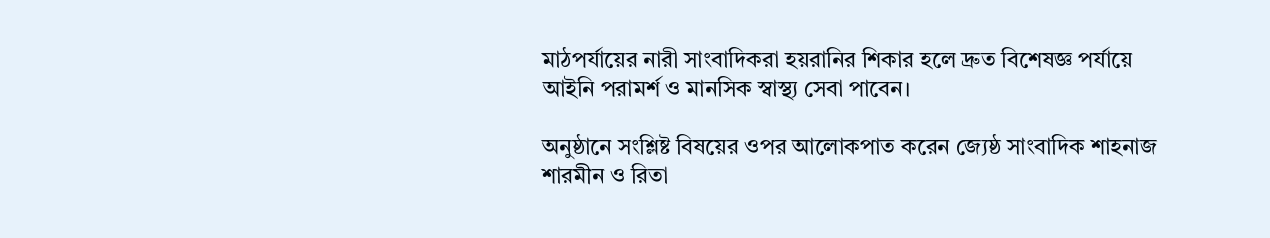মাঠপর্যায়ের নারী সাংবাদিকরা হয়রানির শিকার হলে দ্রুত বিশেষজ্ঞ পর্যায়ে আইনি পরামর্শ ও মানসিক স্বাস্থ্য সেবা পাবেন।

অনুষ্ঠানে সংশ্লিষ্ট বিষয়ের ওপর আলোকপাত করেন জ্যেষ্ঠ সাংবাদিক শাহনাজ শারমীন ও রিতা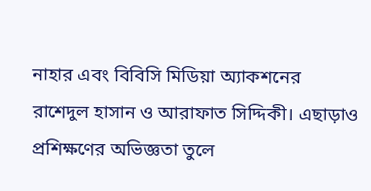নাহার এবং বিবিসি মিডিয়া অ্যাকশনের রাশেদুল হাসান ও আরাফাত সিদ্দিকী। এছাড়াও প্রশিক্ষণের অভিজ্ঞতা তুলে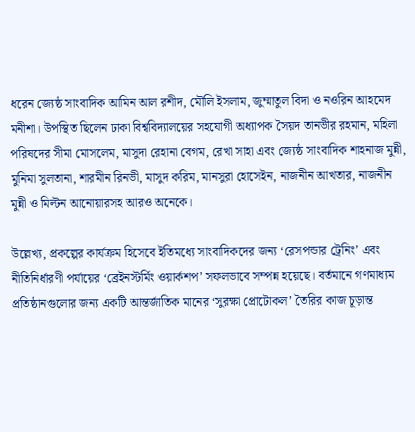ধরেন জ্যেষ্ঠ সাংবাদিক আমিন আল রশীদ, মৌলি ইসলাম, জুম্মাতুল বিদা ও নওরিন আহমেদ মনীশা। উপস্থিত ছিলেন ঢাকা বিশ্ববিদ্যালয়ের সহযোগী অধ্যাপক সৈয়দ তানভীর রহমান, মহিলা পরিষদের সীমা মোসলেম, মাসুদা রেহানা বেগম, রেখা সাহা এবং জ্যেষ্ঠ সাংবাদিক শাহনাজ মুন্নী, মুনিমা সুলতানা, শারমীন রিনভী, মাসুদ করিম, মানসুরা হোসেইন, নাজনীন আখতার, নাজনীন মুন্নী ও মিল্টন আনোয়ারসহ আরও অনেকে।

উল্লেখ্য, প্রকল্পের কার্যক্রম হিসেবে ইতিমধ্যে সাংবাদিকদের জন্য ‘রেসপন্ডার ট্রেনিং’ এবং নীতিনির্ধারণী পর্যায়ের ‘ব্রেইনস্টর্মিং ওয়ার্কশপ’ সফলভাবে সম্পন্ন হয়েছে। বর্তমানে গণমাধ্যম প্রতিষ্ঠানগুলোর জন্য একটি আন্তর্জাতিক মানের ‘সুরক্ষা প্রোটোকল’ তৈরির কাজ চূড়ান্ত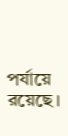পর্যায়ে রয়েছে।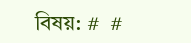বিষয়: #  #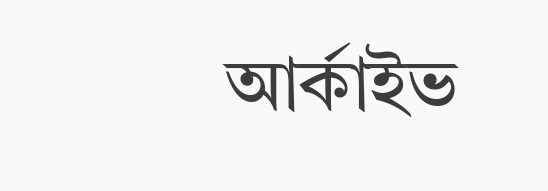আর্কাইভ